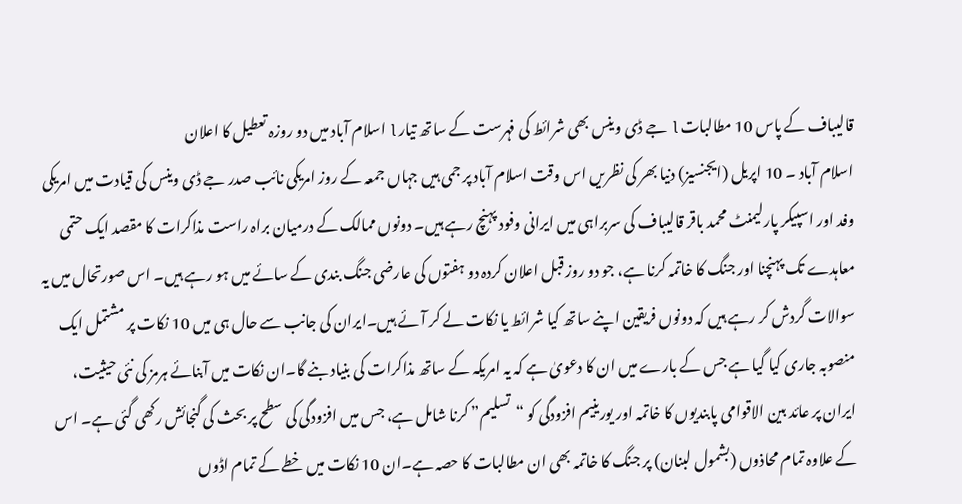قالیباف کے پاس 10 مطالبات l جے ڈی وینس بھی شرائط کی فہرست کے ساتھ تیار l اسلام آباد میں دو روزہ تعطیل کا اعلان
اسلام آباد ۔ 10 اپریل (ایجنسیز) دنیا بھر کی نظریں اس وقت اسلام آباد پر جمی ہیں جہاں جمعہ کے روز امریکی نائب صدر جے ڈی وینس کی قیادت میں امریکی وفد اور اسپیکر پارلیمنٹ محمد باقر قالیباف کی سربراہی میں ایرانی وفود پہنچ رہے ہیں۔ دونوں ممالک کے درمیان براہ راست مذاکرات کا مقصد ایک حتمی معاہدے تک پہنچنا اور جنگ کا خاتمہ کرنا ہے، جو دو روز قبل اعلان کردہ دو ہفتوں کی عارضی جنگ بندی کے سائے میں ہو رہے ہیں۔ اس صورتحال میں یہ سوالات گردش کر رہے ہیں کہ دونوں فریقین اپنے ساتھ کیا شرائط یا نکات لے کر آئے ہیں۔ایران کی جانب سے حال ہی میں 10 نکات پر مشتمل ایک منصوبہ جاری کیا گیا ہے جس کے بارے میں ان کا دعویٰ ہے کہ یہ امریکہ کے ساتھ مذاکرات کی بنیاد بنے گا۔ان نکات میں آبنائے ہرمز کی نئی حیثیت، ایران پر عائد بین الاقوامی پابندیوں کا خاتمہ اور یورینیم افزودگی کو “تسلیم” کرنا شامل ہے، جس میں افزودگی کی سطح پر بحث کی گنجائش رکھی گئی ہے۔ اس کے علاوہ تمام محاذوں (بشمول لبنان) پر جنگ کا خاتمہ بھی ان مطالبات کا حصہ ہے۔ان 10 نکات میں خطے کے تمام اڈوں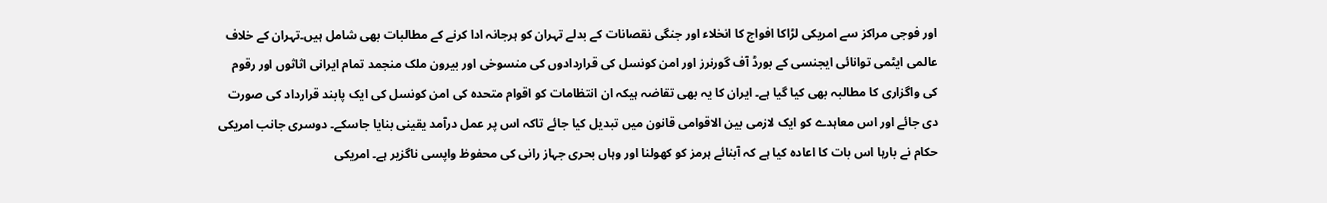اور فوجی مراکز سے امریکی لڑاکا افواج کا انخلاء اور جنگی نقصانات کے بدلے تہران کو ہرجانہ ادا کرنے کے مطالبات بھی شامل ہیں۔تہران کے خلاف عالمی ایٹمی توانائی ایجنسی کے بورڈ آف گورنرز اور امن کونسل کی قراردادوں کی منسوخی اور بیرون ملک منجمد تمام ایرانی اثاثوں اور رقوم کی واگزاری کا مطالبہ بھی کیا گیا ہے۔ ایران کا یہ بھی تقاضہ ہیکہ ان انتظامات کو اقوام متحدہ کی امن کونسل کی ایک پابند قرارداد کی صورت دی جائے اور اس معاہدے کو ایک لازمی بین الاقوامی قانون میں تبدیل کیا جائے تاکہ اس پر عمل درآمد یقینی بنایا جاسکے۔ دوسری جانب امریکی حکام نے بارہا اس بات کا اعادہ کیا ہے کہ آبنائے ہرمز کو کھولنا اور وہاں بحری جہاز رانی کی محفوظ واپسی ناگزیر ہے۔ امریکی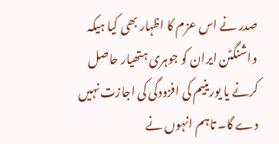صدر نے اس عزم کا اظہار بھی کیا ہیکہ واشنگٹن ایران کو جوہری ہتھیار حاصل کرنے یا یورینیم کی افزودگی کی اجازت نہیں دے گا۔ تاہم انہوں نے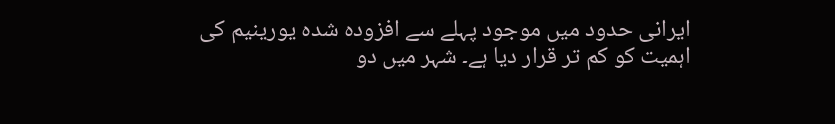ایرانی حدود میں موجود پہلے سے افزودہ شدہ یورینیم کی اہمیت کو کم تر قرار دیا ہے۔ شہر میں دو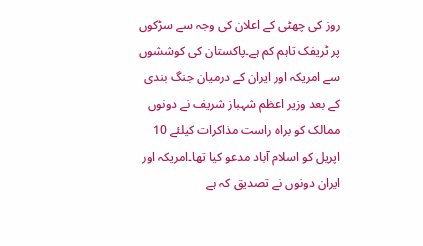روز کی چھٹی کے اعلان کی وجہ سے سڑکوں پر ٹریفک تاہم کم ہے۔پاکستان کی کوششوں سے امریکہ اور ایران کے درمیان جنگ بندی کے بعد وزیر اعظم شہباز شریف نے دونوں ممالک کو براہ راست مذاکرات کیلئے 10 اپریل کو اسلام آباد مدعو کیا تھا۔امریکہ اور ایران دونوں نے تصدیق کہ ہے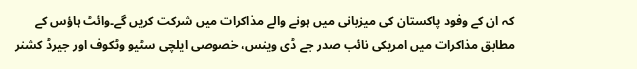کہ ان کے وفود پاکستان کی میزبانی میں ہونے والے مذاکرات میں شرکت کریں گے۔وائٹ ہاؤس کے مطابق مذاکرات میں امریکی نائب صدر جے ڈی وینس، خصوصی ایلچی سٹیو وٹکوف اور جیرڈ کشنر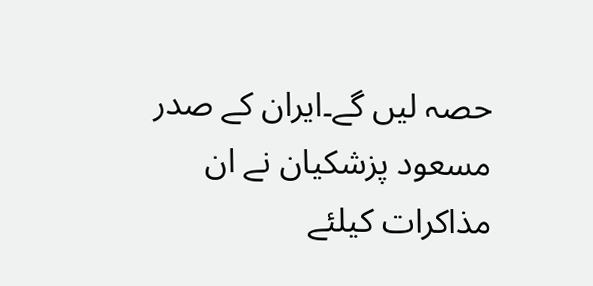حصہ لیں گے۔ایران کے صدر مسعود پزشکیان نے ان مذاکرات کیلئے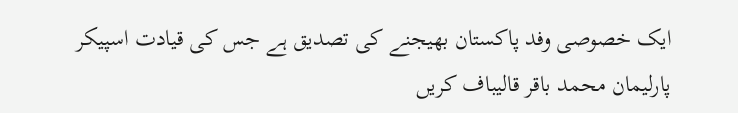ایک خصوصی وفد پاکستان بھیجنے کی تصدیق ہے جس کی قیادت اسپیکر پارلیمان محمد باقر قالیباف کریں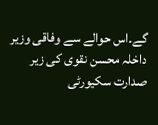گے۔اس حوالے سے وفاقی وزیر داخلہ محسن نقوی کی زیر صدارت سکیورٹی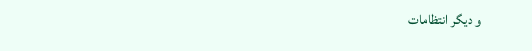و دیگر انتظامات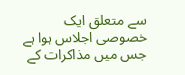سے متعلق ایک خصوصی اجلاس ہوا ہے جس میں مذاکرات کے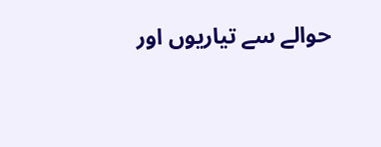حوالے سے تیاریوں اور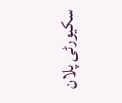سکیورٹی پلان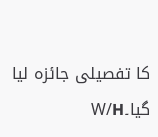کا تفصیلی جائزہ لیا گیا۔W/H